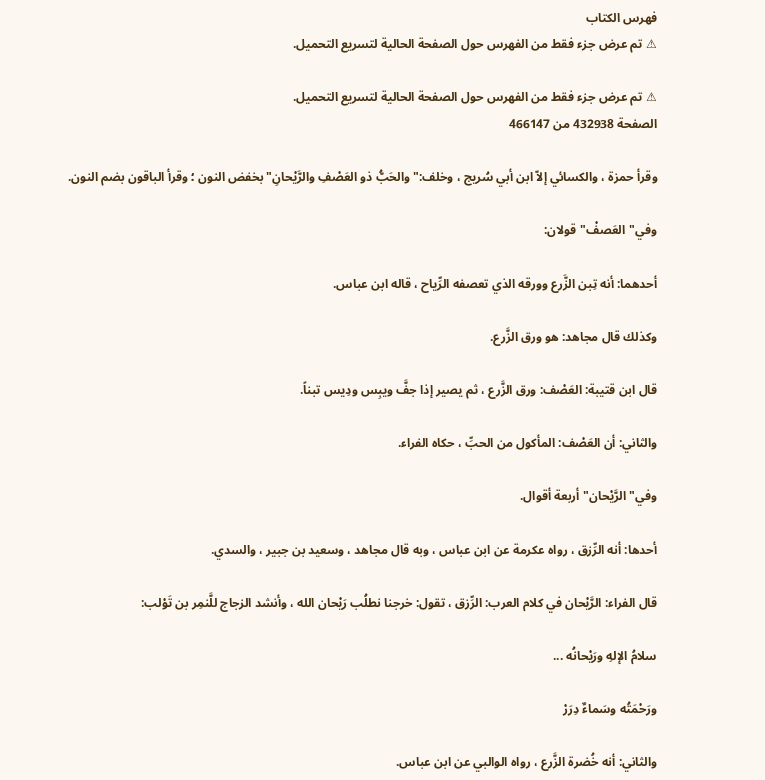فهرس الكتاب
⚠ تم عرض جزء فقط من الفهرس حول الصفحة الحالية لتسريع التحميل.

⚠ تم عرض جزء فقط من الفهرس حول الصفحة الحالية لتسريع التحميل.
الصفحة 432938 من 466147

وقرأ حمزة ، والكسائي إلاّ ابن أبي سُريج ، وخلف:"والحَبُّ ذو العَصْفِ والرَّيْحانِ"بخفض النون ؛ وقرأ الباقون بضم النون.

وفي"العَصفْ"قولان:

أحدهما: أنه تِبن الزَّرع وورقه الذي تعصفه الرِّياح ، قاله ابن عباس.

وكذلك قال مجاهد: هو ورق الزَّرع.

قال ابن قتيبة: العَصْف: ورق الزَّرع ، ثم يصير إذا جفَّ ويبِس ودِيس تبناً.

والثاني: أن العَصْف: المأكول من الحبِّ ، حكاه الفراء.

وفي"الرَّيْحان"أربعة أقوال.

أحدها: أنه الرِّزق ، رواه عكرمة عن ابن عباس ، وبه قال مجاهد ، وسعيد بن جبير ، والسدي.

قال الفراء: الرَّيْحان في كلام العرب: الرِّزق ، تقول: خرجنا نطلُب رَيْحان الله ، وأنشد الزجاج للَّنمِر بن تَوْلب:

سلامُ الإلهِ ورَيْحانُه ...

ورَحْمَتُه وسَماءٌ دِرَرْ

والثاني: أنه خُضرة الزَّرع ، رواه الوالبي عن ابن عباس.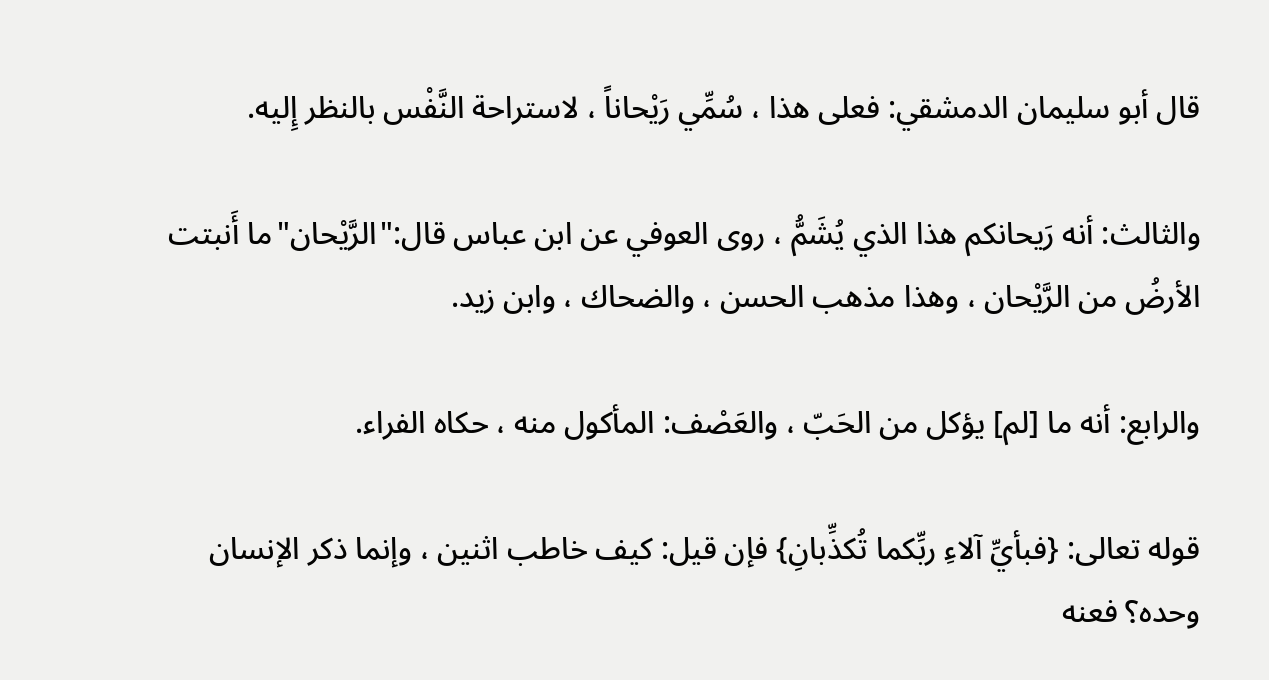قال أبو سليمان الدمشقي: فعلى هذا ، سُمِّي رَيْحاناً ، لاستراحة النَّفْس بالنظر إِليه.

والثالث: أنه رَيحانكم هذا الذي يُشَمُّ ، روى العوفي عن ابن عباس قال:"الرَّيْحان"ما أَنبتت الأرضُ من الرَّيْحان ، وهذا مذهب الحسن ، والضحاك ، وابن زيد.

والرابع: أنه ما [لم] يؤكل من الحَبّ ، والعَصْف: المأكول منه ، حكاه الفراء.

قوله تعالى: {فبأيِّ آلاءِ ربِّكما تُكذِّبانِ} فإن قيل: كيف خاطب اثنين ، وإنما ذكر الإنسان وحده؟ فعنه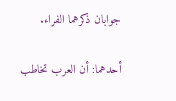جوابان ذكرهما الفراء.

أحدهما: أن العرب تخاطب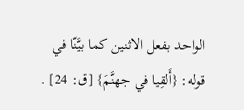الواحد بفعل الاثنين كما بيَّنّا في قوله: {أَلقِيا في جهنَّمَ} [ق: 24] .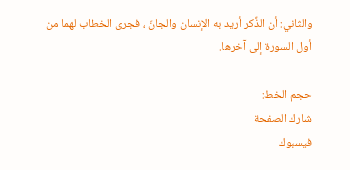والثاني: أن الذِّكر أريد به الإنسان والجانّ ، فجرى الخطاب لهما من أول السورة إلى آخرها.

حجم الخط:
شارك الصفحة
فيسبوك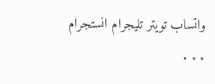واتساب تويتر تليجرام انستجرام
. . .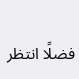فضلًا انتظر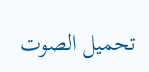تحميل الصوت